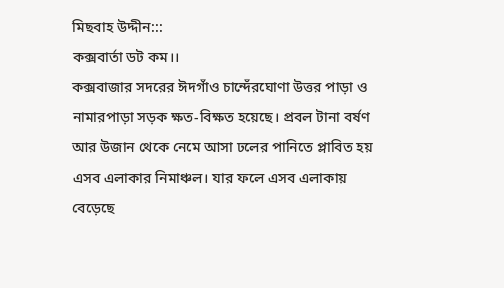মিছবাহ উদ্দীন:::
কক্সবার্তা ডট কম।।
কক্সবাজার সদরের ঈদগাঁও চান্দেঁরঘোণা উত্তর পাড়া ও নামারপাড়া সড়ক ক্ষত-বিক্ষত হয়েছে। প্রবল টানা বর্ষণ আর উজান থেকে নেমে আসা ঢলের পানিতে প্লাবিত হয় এসব এলাকার নিমাঞ্চল। যার ফলে এসব এলাকায় বেড়েছে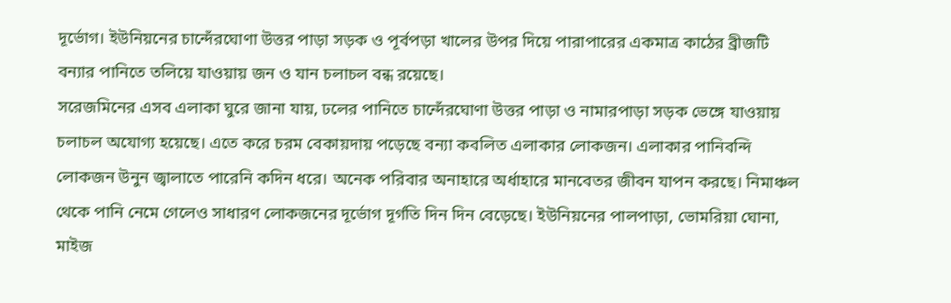দূর্ভোগ। ইউনিয়নের চান্দেঁরঘোণা উত্তর পাড়া সড়ক ও পূর্বপড়া খালের উপর দিয়ে পারাপারের একমাত্র কাঠের ব্রীজটি বন্যার পানিতে তলিয়ে যাওয়ায় জন ও যান চলাচল বন্ধ রয়েছে।
সরেজমিনের এসব এলাকা ঘুরে জানা যায়, ঢলের পানিতে চান্দেঁরঘোণা উত্তর পাড়া ও নামারপাড়া সড়ক ভেঙ্গে যাওয়ায় চলাচল অযোগ্য হয়েছে। এতে করে চরম বেকায়দায় পড়েছে বন্যা কবলিত এলাকার লোকজন। এলাকার পানিবন্দি লোকজন উনুন জ্বালাতে পারেনি কদিন ধরে। অনেক পরিবার অনাহারে অর্ধাহারে মানবেতর জীবন যাপন করছে। নিমাঞ্চল থেকে পানি নেমে গেলেও সাধারণ লোকজনের দূর্ভোগ দূর্গতি দিন দিন বেড়েছে। ইউনিয়নের পালপাড়া, ভোমরিয়া ঘোনা, মাইজ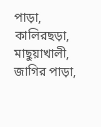পাড়া, কালিরছড়া, মাছুয়াখালী, জাগির পাড়া,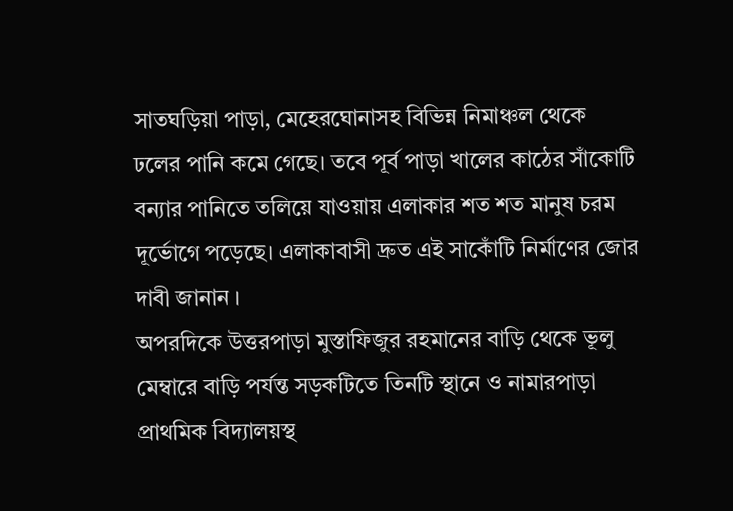সাতঘড়িয়া পাড়া, মেহেরঘোনাসহ বিভিন্ন নিমাঞ্চল থেকে ঢলের পানি কমে গেছে। তবে পূর্ব পাড়া খালের কাঠের সাঁকোটি বন্যার পানিতে তলিয়ে যাওয়ায় এলাকার শত শত মানুষ চরম দূর্ভোগে পড়েছে। এলাকাবাসী দ্রুত এই সাকোঁটি নির্মাণের জোর দাবী জানান ।
অপরদিকে উত্তরপাড়া মুস্তাফিজুর রহমানের বাড়ি থেকে ভূলু মেম্বারে বাড়ি পর্যন্ত সড়কটিতে তিনটি স্থানে ও নামারপাড়া প্রাথমিক বিদ্যালয়স্থ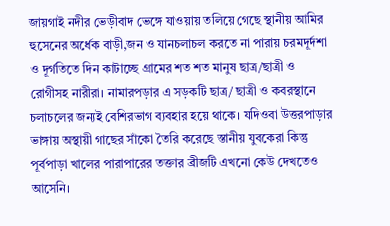জায়গাই নদীর ভেড়ীবাদ ভেঙ্গে যাওয়ায় তলিয়ে গেছে স্থানীয় আমির হুসেনের অর্ধেক বাড়ী,জন ও যানচলাচল করতে না পারায় চরমদূর্দশা ও দূর্গতিতে দিন কাটাচ্ছে গ্রামের শত শত মানুষ ছাত্র/ছাত্রী ও রোগীসহ নারীরা। নামারপড়ার এ সড়কটি ছাত্র/ ছাত্রী ও কবরস্থানে চলাচলের জন্যই বেশিরভাগ ব্যবহার হয়ে থাকে। যদিওবা উত্তরপাড়ার ভাঙ্গায় অস্থায়ী গাছের সাঁকো তৈরি করেছে স্তানীয় যুবকেরা কিন্তু পূর্বপাড়া খালের পারাপারের তক্তার ব্রীজটি এখনো কেউ দেখতেও আসেনি।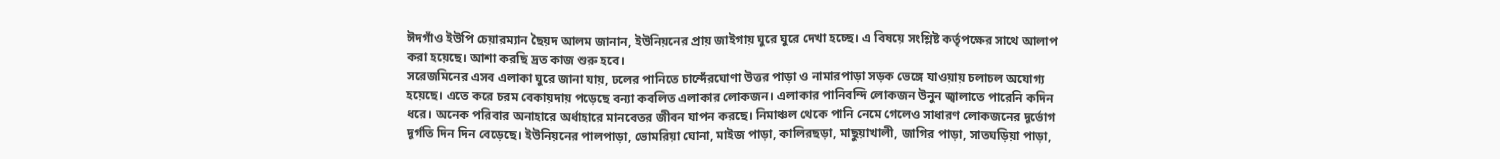ঈদগাঁও ইউপি চেয়ারম্যান ছৈয়দ আলম জানান, ইউনিয়নের প্রায় জাইগায় ঘুরে ঘুরে দেখা হচ্ছে। এ বিষয়ে সংশ্লিষ্ট কর্তৃপক্ষের সাথে আলাপ করা হয়েছে। আশা করছি দ্রত কাজ শুরু হবে।
সরেজমিনের এসব এলাকা ঘুরে জানা যায়, ঢলের পানিতে চান্দেঁরঘোণা উত্তর পাড়া ও নামারপাড়া সড়ক ভেঙ্গে যাওয়ায় চলাচল অযোগ্য হয়েছে। এতে করে চরম বেকায়দায় পড়েছে বন্যা কবলিত এলাকার লোকজন। এলাকার পানিবন্দি লোকজন উনুন জ্বালাতে পারেনি কদিন ধরে। অনেক পরিবার অনাহারে অর্ধাহারে মানবেতর জীবন যাপন করছে। নিমাঞ্চল থেকে পানি নেমে গেলেও সাধারণ লোকজনের দূর্ভোগ দূর্গতি দিন দিন বেড়েছে। ইউনিয়নের পালপাড়া, ভোমরিয়া ঘোনা, মাইজ পাড়া, কালিরছড়া, মাছুয়াখালী, জাগির পাড়া, সাতঘড়িয়া পাড়া,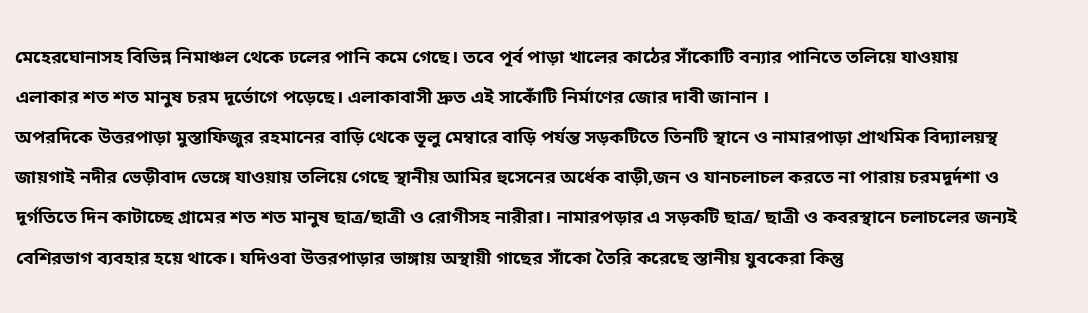মেহেরঘোনাসহ বিভিন্ন নিমাঞ্চল থেকে ঢলের পানি কমে গেছে। তবে পূর্ব পাড়া খালের কাঠের সাঁকোটি বন্যার পানিতে তলিয়ে যাওয়ায় এলাকার শত শত মানুষ চরম দূর্ভোগে পড়েছে। এলাকাবাসী দ্রুত এই সাকোঁটি নির্মাণের জোর দাবী জানান ।
অপরদিকে উত্তরপাড়া মুস্তাফিজুর রহমানের বাড়ি থেকে ভূলু মেম্বারে বাড়ি পর্যন্ত সড়কটিতে তিনটি স্থানে ও নামারপাড়া প্রাথমিক বিদ্যালয়স্থ জায়গাই নদীর ভেড়ীবাদ ভেঙ্গে যাওয়ায় তলিয়ে গেছে স্থানীয় আমির হুসেনের অর্ধেক বাড়ী,জন ও যানচলাচল করতে না পারায় চরমদূর্দশা ও দূর্গতিতে দিন কাটাচ্ছে গ্রামের শত শত মানুষ ছাত্র/ছাত্রী ও রোগীসহ নারীরা। নামারপড়ার এ সড়কটি ছাত্র/ ছাত্রী ও কবরস্থানে চলাচলের জন্যই বেশিরভাগ ব্যবহার হয়ে থাকে। যদিওবা উত্তরপাড়ার ভাঙ্গায় অস্থায়ী গাছের সাঁকো তৈরি করেছে স্তানীয় যুবকেরা কিন্তু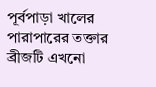পূর্বপাড়া খালের পারাপারের তক্তার ব্রীজটি এখনো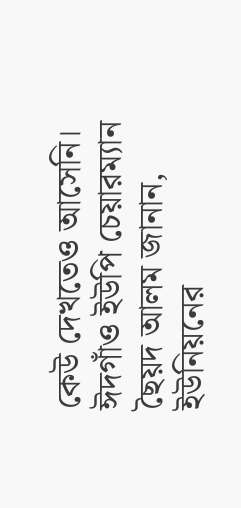কেউ দেখতেও আসেনি।
ঈদগাঁও ইউপি চেয়ারম্যান ছৈয়দ আলম জানান, ইউনিয়নের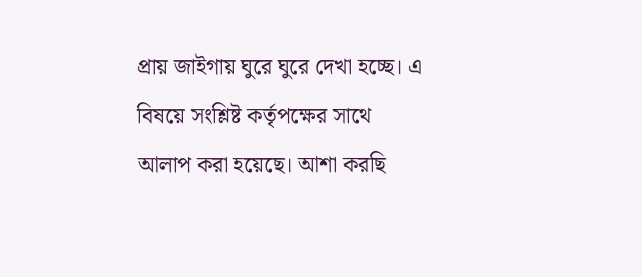প্রায় জাইগায় ঘুরে ঘুরে দেখা হচ্ছে। এ বিষয়ে সংশ্লিষ্ট কর্তৃপক্ষের সাথে আলাপ করা হয়েছে। আশা করছি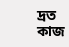দ্রত কাজ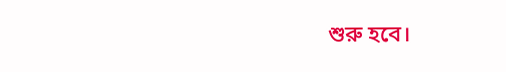শুরু হবে।